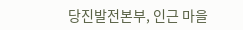당진발전본부, 인근 마을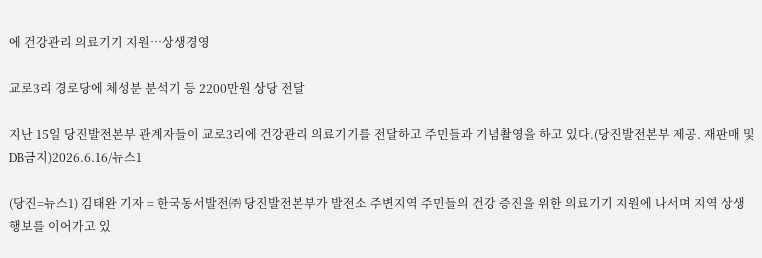에 건강관리 의료기기 지원…상생경영

교로3리 경로당에 체성분 분석기 등 2200만원 상당 전달

지난 15일 당진발전본부 관계자들이 교로3리에 건강관리 의료기기를 전달하고 주민들과 기념촬영을 하고 있다.(당진발전본부 제공. 재판매 및 DB금지)2026.6.16/뉴스1

(당진=뉴스1) 김태완 기자 = 한국동서발전㈜ 당진발전본부가 발전소 주변지역 주민들의 건강 증진을 위한 의료기기 지원에 나서며 지역 상생 행보를 이어가고 있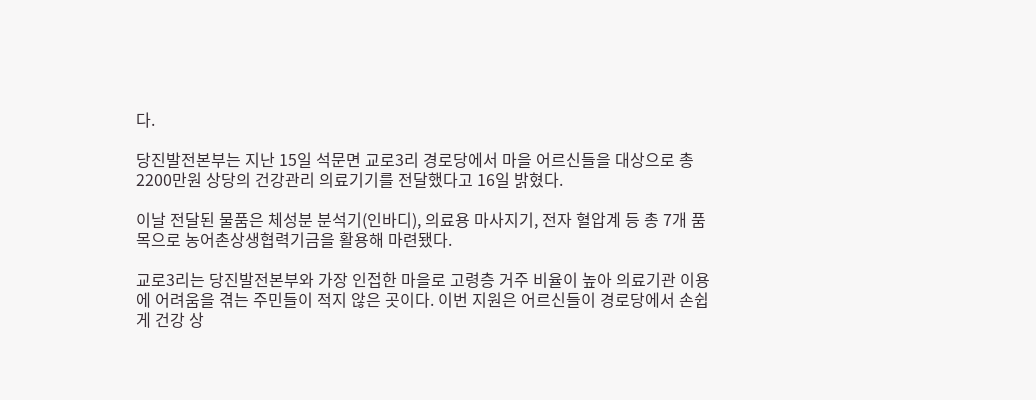다.

당진발전본부는 지난 15일 석문면 교로3리 경로당에서 마을 어르신들을 대상으로 총 2200만원 상당의 건강관리 의료기기를 전달했다고 16일 밝혔다.

이날 전달된 물품은 체성분 분석기(인바디), 의료용 마사지기, 전자 혈압계 등 총 7개 품목으로 농어촌상생협력기금을 활용해 마련됐다.

교로3리는 당진발전본부와 가장 인접한 마을로 고령층 거주 비율이 높아 의료기관 이용에 어려움을 겪는 주민들이 적지 않은 곳이다. 이번 지원은 어르신들이 경로당에서 손쉽게 건강 상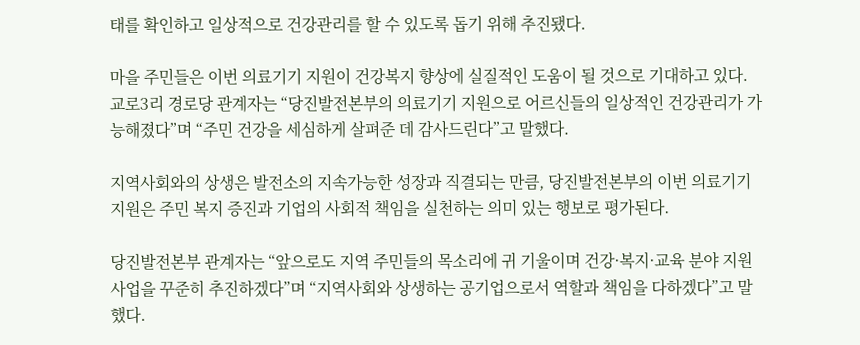태를 확인하고 일상적으로 건강관리를 할 수 있도록 돕기 위해 추진됐다.

마을 주민들은 이번 의료기기 지원이 건강복지 향상에 실질적인 도움이 될 것으로 기대하고 있다. 교로3리 경로당 관계자는 “당진발전본부의 의료기기 지원으로 어르신들의 일상적인 건강관리가 가능해졌다”며 “주민 건강을 세심하게 살펴준 데 감사드린다”고 말했다.

지역사회와의 상생은 발전소의 지속가능한 성장과 직결되는 만큼, 당진발전본부의 이번 의료기기 지원은 주민 복지 증진과 기업의 사회적 책임을 실천하는 의미 있는 행보로 평가된다.

당진발전본부 관계자는 “앞으로도 지역 주민들의 목소리에 귀 기울이며 건강·복지·교육 분야 지원사업을 꾸준히 추진하겠다”며 “지역사회와 상생하는 공기업으로서 역할과 책임을 다하겠다”고 말했다.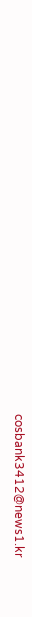cosbank3412@news1.kr